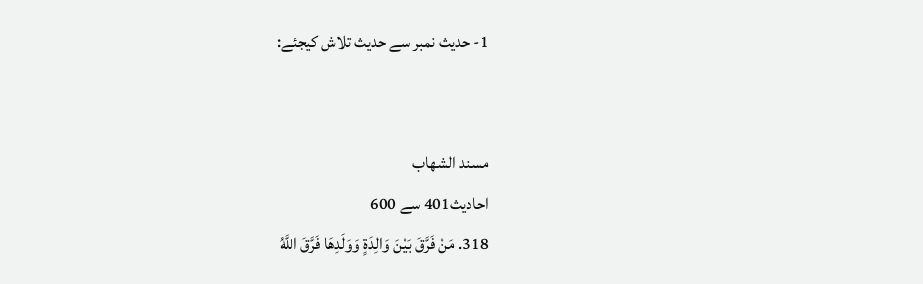1- حدیث نمبر سے حدیث تلاش کیجئے:


مسند الشهاب
احادیث401 سے 600
318. مَنْ فَرَّقَ بَيْنَ وَالِدَةٍ وَوَلَدِهَا فَرَّقَ اللَّهُ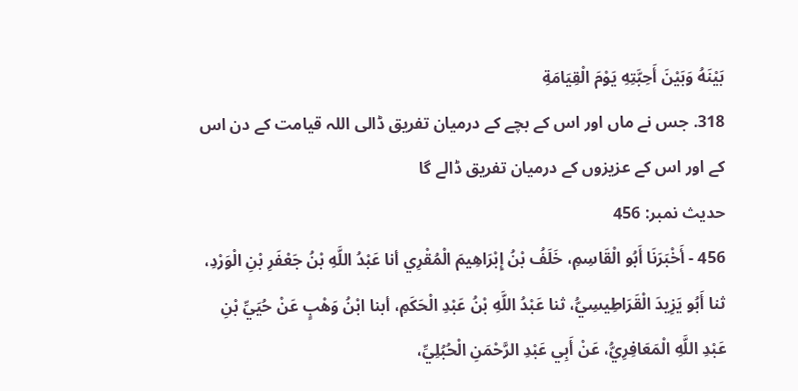بَيْنَهُ وَبَيْنَ أَحِبَّتِهِ يَوْمَ الْقِيَامَةِ
318. جس نے ماں اور اس کے بچے کے درمیان تفریق ڈالی اللہ قیامت کے دن اس کے اور اس کے عزیزوں کے درمیان تفریق ڈالے گا
حدیث نمبر: 456
456 - أَخْبَرَنَا أَبُو الْقَاسِمِ، خَلَفُ بْنُ إِبْرَاهِيمَ الْمُقْرِي أنا عَبْدُ اللَّهِ بْنُ جَعْفَرِ بْنِ الْوَرْدِ، ثنا أَبُو يَزِيدَ الْقَرَاطِيسِيُّ، ثنا عَبْدُ اللَّهِ بْنُ عَبْدِ الْحَكَمِ، أبنا ابْنُ وَهْبٍ عَنْ حُيَيِّ بْنِ عَبْدِ اللَّهِ الْمَعَافِرِيُّ، عَنْ أَبِي عَبْدِ الرَّحْمَنِ الْحُبُلِيِّ،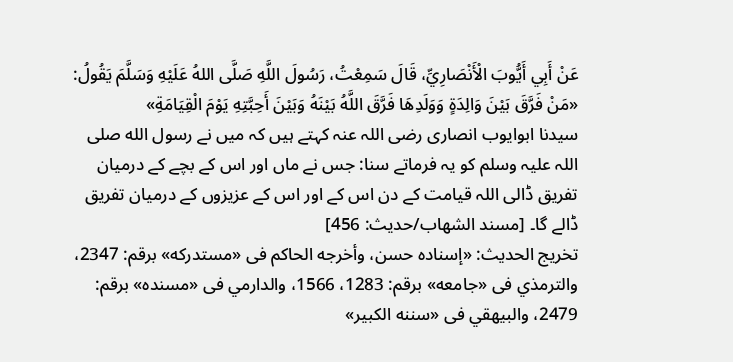عَنْ أَبِي أَيُّوبَ الْأَنْصَارِيِّ، قَالَ سَمِعْتُ، رَسُولَ اللَّهِ صَلَّى اللهُ عَلَيْهِ وَسَلَّمَ يَقُولُ: «مَنْ فَرَّقَ بَيْنَ وَالِدَةٍ وَوَلَدِهَا فَرَّقَ اللَّهُ بَيْنَهُ وَبَيْنَ أَحِبَّتِهِ يَوْمَ الْقِيَامَةِ»
سیدنا ابوایوب انصاری رضی اللہ عنہ کہتے ہیں کہ میں نے رسول الله صلی اللہ علیہ وسلم کو یہ فرماتے سنا: جس نے ماں اور اس کے بچے کے درمیان تفریق ڈالی اللہ قیامت کے دن اس کے اور اس کے عزیزوں کے درمیان تفریق ڈالے گا۔ [مسند الشهاب/حدیث: 456]
تخریج الحدیث: «إسناده حسن، وأخرجه الحاكم فى «مستدركه» برقم: 2347، والترمذي فى «جامعه» برقم: 1283، 1566، والدارمي فى «مسنده» برقم: 2479، والبيهقي فى «سننه الكبير»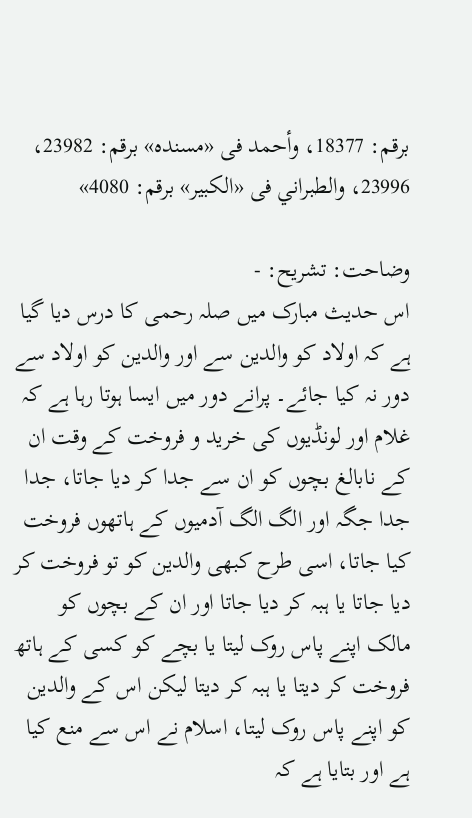برقم: 18377، وأحمد فى «مسنده» برقم: 23982، 23996، والطبراني فى «الكبير» برقم: 4080»

وضاحت: تشریح: -
اس حدیث مبارک میں صلہ رحمی کا درس دیا گیا ہے کہ اولاد کو والدین سے اور والدین کو اولاد سے دور نہ کیا جائے۔ پرانے دور میں ایسا ہوتا رہا ہے کہ غلام اور لونڈیوں کی خرید و فروخت کے وقت ان کے نابالغ بچوں کو ان سے جدا کر دیا جاتا، جدا جدا جگہ اور الگ الگ آدمیوں کے ہاتھوں فروخت کیا جاتا، اسی طرح کبھی والدین کو تو فروخت کر دیا جاتا یا ہبہ کر دیا جاتا اور ان کے بچوں کو مالک اپنے پاس روک لیتا یا بچے کو کسی کے ہاتھ فروخت کر دیتا یا ہبہ کر دیتا لیکن اس کے والدین کو اپنے پاس روک لیتا، اسلام نے اس سے منع کیا ہے اور بتایا ہے کہ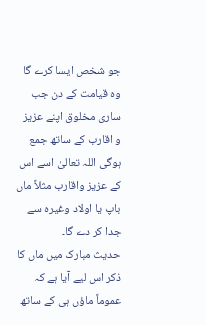جو شخص ایسا کرے گا وہ قیامت کے دن جب ساری مخلوق اپنے عزیز و اقارب کے ساتھ جمع ہوگی اللہ تعالیٰ اسے اس کے عزیز واقارب مثلاً ماں باپ یا اولاد وغیرہ سے جدا کر دے گا۔
حدیث مبارک میں ماں کا ذکر اس لیے آیا ہے کہ عموماً ماؤں ہی کے ساتھ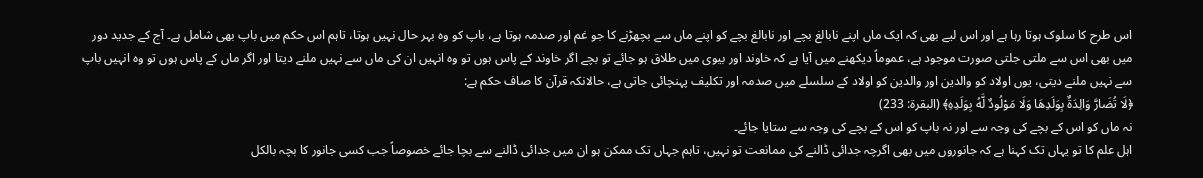اس طرح کا سلوک ہوتا رہا ہے اور اس لیے بھی کہ ایک ماں اپنے نابالغ بچے اور نابالغ بچے کو اپنے ماں سے بچھڑنے کا جو غم اور صدمہ ہوتا ہے، باپ کو وہ بہر حال نہیں ہوتا، تاہم اس حکم میں باپ بھی شامل ہے۔ آج کے جدید دور میں بھی اس سے ملتی جلتی صورت موجود ہے، عموماً دیکھنے میں آیا ہے کہ خاوند اور بیوی میں طلاق ہو جائے تو بچے اگر خاوند کے پاس ہوں تو وہ انہیں ان کی ماں سے نہیں ملنے دیتا اور اگر ماں کے پاس ہوں تو وہ انہیں باپ سے نہیں ملنے دیتی، یوں اولاد کو والدین اور والدین کو اولاد کے سلسلے میں صدمہ اور تکلیف پہنچائی جاتی ہے، حالانکہ قرآن کا صاف حکم ہے:
﴿لَا تُضَارَّ وَالِدَةٌ بِوَلَدِهَا وَلَا مَوْلُودٌ لَّهُ بِوَلَدِهِ﴾ (البقرة: 233)
نہ ماں کو اس کے بچے کی وجہ سے اور نہ باپ کو اس کے بچے کی وجہ سے ستایا جائے۔
اہل علم کا تو یہاں تک کہنا ہے کہ جانوروں میں بھی اگرچہ جدائی ڈالنے کی ممانعت تو نہیں، تاہم جہاں تک ممکن ہو ان میں جدائی ڈالنے سے بچا جائے خصوصاً جب کسی جانور کا بچہ بالکل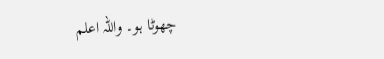چھوٹا ہو۔ واللہ اعلم